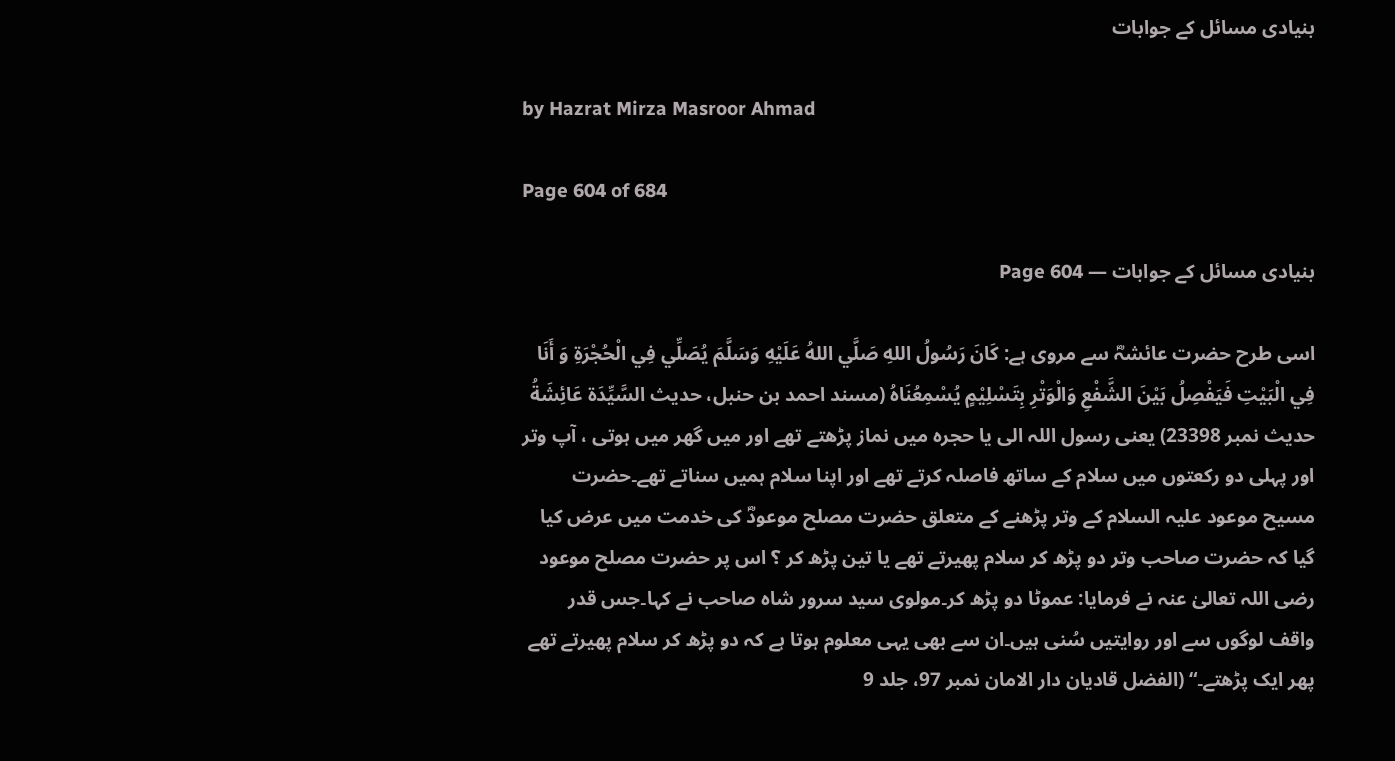بنیادی مسائل کے جوابات

by Hazrat Mirza Masroor Ahmad

Page 604 of 684

بنیادی مسائل کے جوابات — Page 604

اسی طرح حضرت عائشہؓ سے مروی ہے: كَانَ رَسُولُ اللهِ صَلَّي اللهُ عَلَيْهِ وَسَلَّمَ يُصَلِّي فِي الْحُجْرَةِ وَ أَنَا فِي الْبَيْتِ فَيَفْصِلُ بَيْنَ الشَّفْعِ وَالْوَتْرِ بِتَسْلِيْمٍ يُسْمِعُنَاهُ (مسند احمد بن حنبل، حديث السَّيِّدَة عَائِشَةُ حديث نمبر 23398) یعنی رسول اللہ الی یا حجرہ میں نماز پڑھتے تھے اور میں گھر میں ہوتی ، آپ وتر اور پہلی دو رکعتوں میں سلام کے ساتھ فاصلہ کرتے تھے اور اپنا سلام ہمیں سناتے تھے۔حضرت مسیح موعود علیہ السلام کے وتر پڑھنے کے متعلق حضرت مصلح موعودؓ کی خدمت میں عرض کیا گیا کہ حضرت صاحب وتر دو پڑھ کر سلام پھیرتے تھے یا تین پڑھ کر ؟ اس پر حضرت مصلح موعود رضی اللہ تعالیٰ عنہ نے فرمایا: عموٹا دو پڑھ کر۔مولوی سید سرور شاہ صاحب نے کہا۔جس قدر واقف لوگوں سے اور روایتیں سُنی ہیں۔ان سے بھی یہی معلوم ہوتا ہے کہ دو پڑھ کر سلام پھیرتے تھے پھر ایک پڑھتے۔“ (الفضل قادیان دار الامان نمبر 97، جلد 9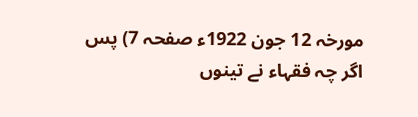مورخہ 12 جون 1922ء صفحہ 7) پس اگر چہ فقہاء نے تینوں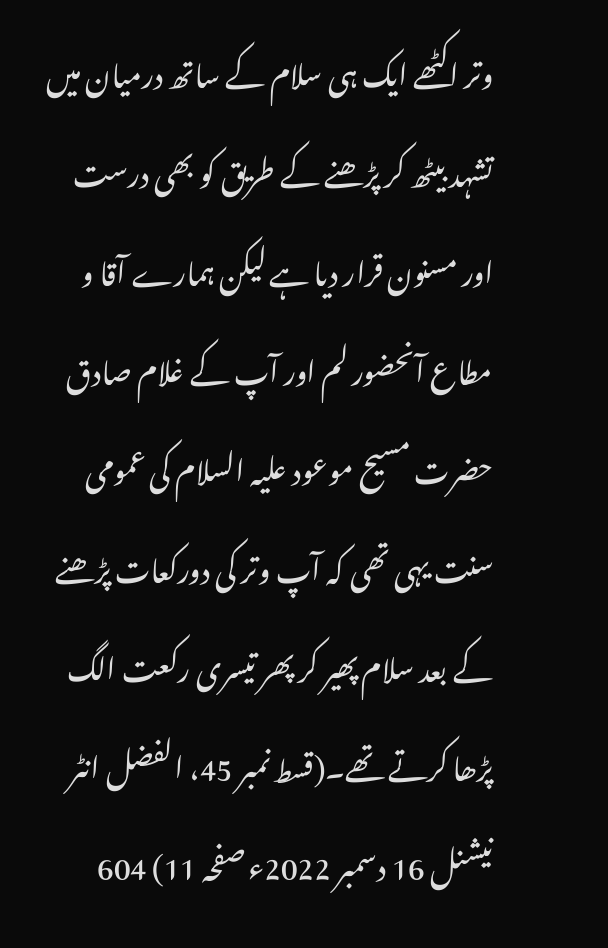وتر اکٹھے ایک ہی سلام کے ساتھ درمیان میں تشہد بیٹھ کر پڑھنے کے طریق کو بھی درست اور مسنون قرار دیا ہے لیکن ہمارے آقا و مطاع آنحضور لم اور آپ کے غلام صادق حضرت مسیح موعود علیہ السلام کی عمومی سنت یہی تھی کہ آپ وتر کی دورکعات پڑھنے کے بعد سلام پھیر کر پھر تیسری رکعت الگ پڑھا کرتے تھے۔(قسط نمبر 45، الفضل انٹر نیشنل 16 دسمبر 2022ء صفحہ 11) 604